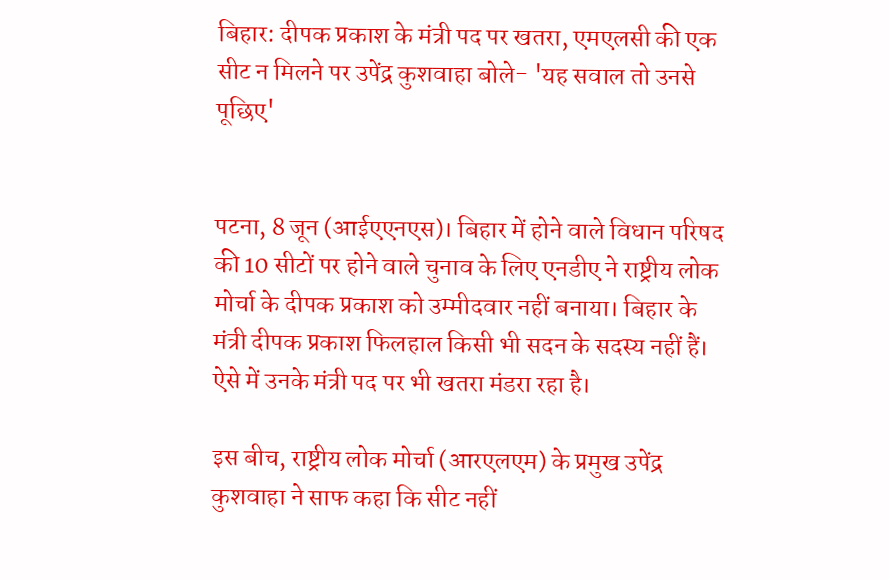बिहार: दीपक प्रकाश के मंत्री पद पर खतरा, एमएलसी की एक सीट न मिलने पर उपेंद्र कुशवाहा बोले- 'यह सवाल तो उनसे पूछिए'


पटना, 8 जून (आईएएनएस)। बिहार में होने वाले विधान परिषद की 10 सीटों पर होने वाले चुनाव के लिए एनडीए ने राष्ट्रीय लोक मोर्चा के दीपक प्रकाश को उम्मीदवार नहीं बनाया। बिहार के मंत्री दीपक प्रकाश फिलहाल किसी भी सदन के सदस्य नहीं हैं। ऐसे में उनके मंत्री पद पर भी खतरा मंडरा रहा है।

इस बीच, राष्ट्रीय लोक मोर्चा (आरएलएम) के प्रमुख उपेंद्र कुशवाहा ने साफ कहा कि सीट नहीं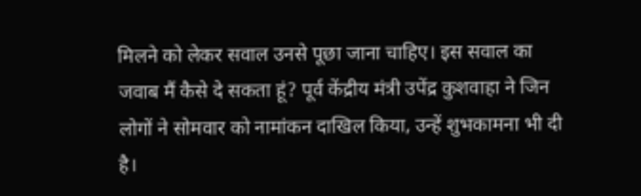मिलने को लेकर सवाल उनसे पूछा जाना चाहिए। इस सवाल का जवाब मैं कैसे दे सकता हूं? पूर्व केंद्रीय मंत्री उपेंद्र कुशवाहा ने जिन लोगों ने सोमवार को नामांकन दाखिल किया, उन्हें शुभकामना भी दी है।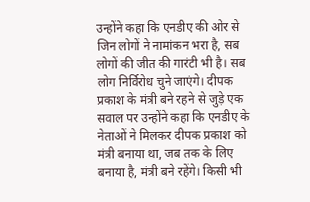उन्होंने कहा कि एनडीए की ओर से जिन लोगों ने नामांकन भरा है, सब लोगों की जीत की गारंटी भी है। सब लोग निर्विरोध चुने जाएंगे। दीपक प्रकाश के मंत्री बने रहने से जुड़े एक सवाल पर उन्होंने कहा कि एनडीए के नेताओं ने मिलकर दीपक प्रकाश को मंत्री बनाया था, जब तक के लिए बनाया है, मंत्री बने रहेंगे। किसी भी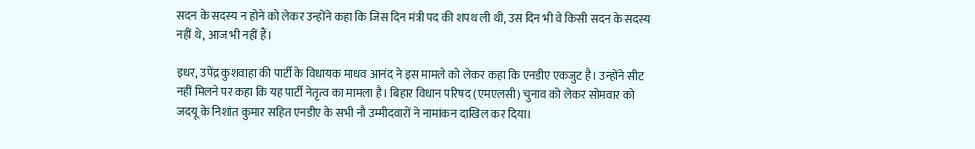सदन के सदस्य न होने को लेकर उन्होंने कहा कि जिस दिन मंत्री पद की शपथ ली थी, उस दिन भी वे किसी सदन के सदस्य नहीं थे, आज भी नहीं हैं।

इधर, उपेंद्र कुशवाहा की पार्टी के विधायक माधव आनंद ने इस मामले को लेकर कहा कि एनडीए एकजुट है। उन्होंने सीट नहीं मिलने पर कहा कि यह पार्टी नेतृत्व का मामला है। बिहार विधान परिषद (एमएलसी) चुनाव को लेकर सोमवार को जदयू के निशांत कुमार सहित एनडीए के सभी नौ उम्मीदवारों ने नामांकन दाखिल कर दिया।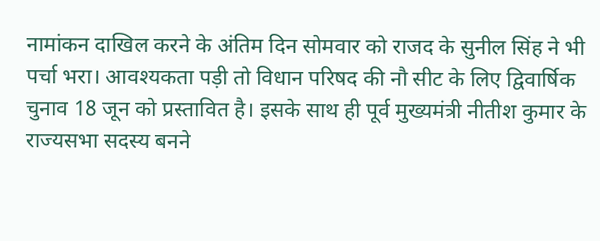नामांकन दाखिल करने के अंतिम दिन सोमवार को राजद के सुनील सिंह ने भी पर्चा भरा। आवश्यकता पड़ी तो विधान परिषद की नौ सीट के लिए द्विवार्षिक चुनाव 18 जून को प्रस्तावित है। इसके साथ ही पूर्व मुख्यमंत्री नीतीश कुमार के राज्यसभा सदस्य बनने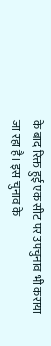के बाद रिक्त हुई एक सीट पर उपचुनाव भी कराया जा रहा है। इस चुनाव के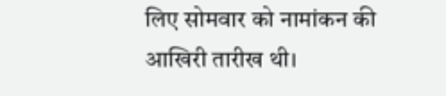लिए सोमवार को नामांकन की आखिरी तारीख थी।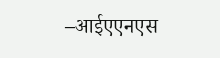–आईएएनएस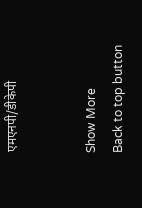एमएनपी/डीकेपी


Show More
Back to top button